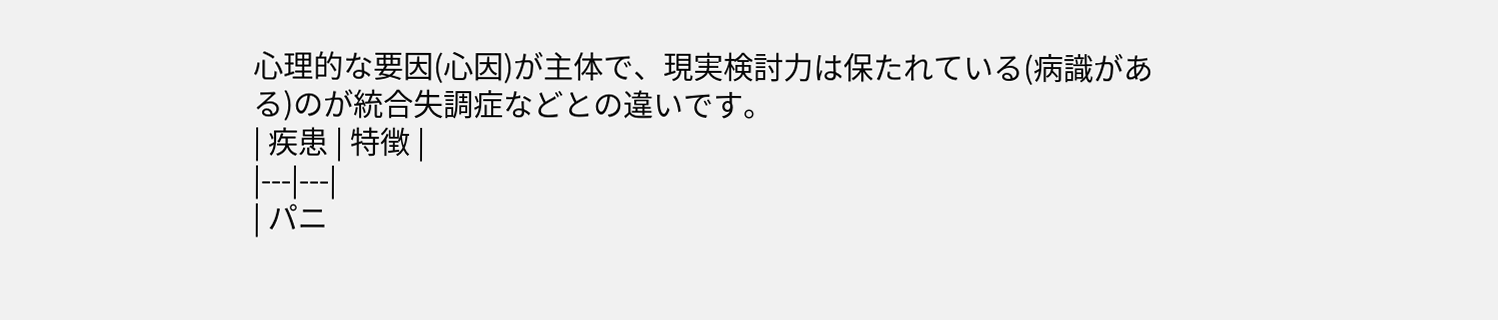心理的な要因(心因)が主体で、現実検討力は保たれている(病識がある)のが統合失調症などとの違いです。
| 疾患 | 特徴 |
|---|---|
| パニ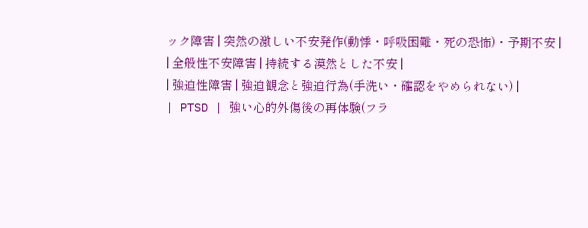ック障害 | 突然の激しい不安発作(動悸・呼吸困難・死の恐怖)・予期不安 |
| 全般性不安障害 | 持続する漠然とした不安 |
| 強迫性障害 | 強迫観念と強迫行為(手洗い・確認をやめられない) |
| PTSD | 強い心的外傷後の再体験(フラ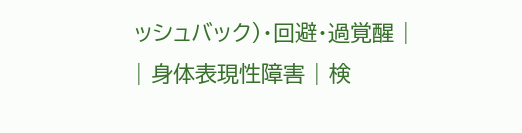ッシュバック)・回避・過覚醒 |
| 身体表現性障害 | 検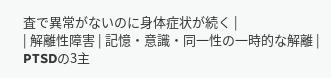査で異常がないのに身体症状が続く |
| 解離性障害 | 記憶・意識・同一性の一時的な解離 |
PTSDの3主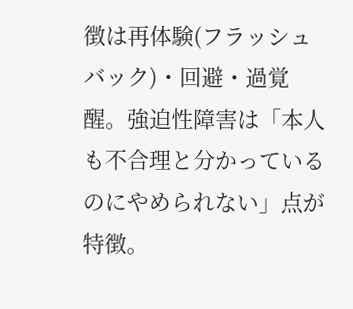徴は再体験(フラッシュバック)・回避・過覚醒。強迫性障害は「本人も不合理と分かっているのにやめられない」点が特徴。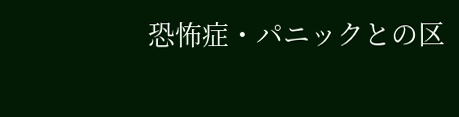恐怖症・パニックとの区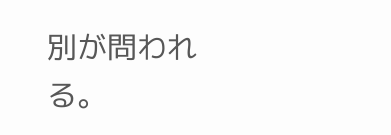別が問われる。